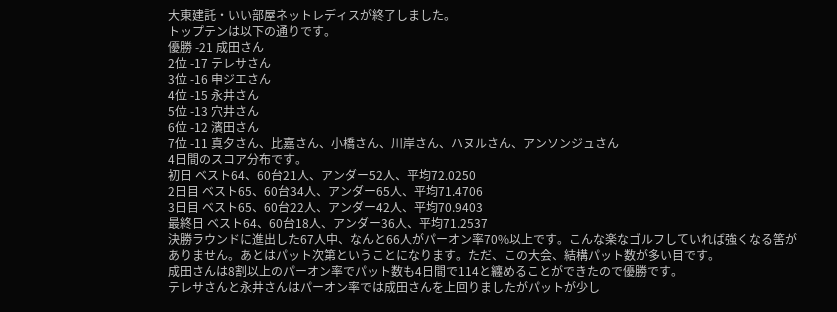大東建託・いい部屋ネットレディスが終了しました。
トップテンは以下の通りです。
優勝 -21 成田さん
2位 -17 テレサさん
3位 -16 申ジエさん
4位 -15 永井さん
5位 -13 穴井さん
6位 -12 濱田さん
7位 -11 真夕さん、比嘉さん、小橋さん、川岸さん、ハヌルさん、アンソンジュさん
4日間のスコア分布です。
初日 ベスト64、60台21人、アンダー52人、平均72.0250
2日目 ベスト65、60台34人、アンダー65人、平均71.4706
3日目 ベスト65、60台22人、アンダー42人、平均70.9403
最終日 ベスト64、60台18人、アンダー36人、平均71.2537
決勝ラウンドに進出した67人中、なんと66人がパーオン率70%以上です。こんな楽なゴルフしていれば強くなる筈がありません。あとはパット次第ということになります。ただ、この大会、結構パット数が多い目です。
成田さんは8割以上のパーオン率でパット数も4日間で114と纏めることができたので優勝です。
テレサさんと永井さんはパーオン率では成田さんを上回りましたがパットが少し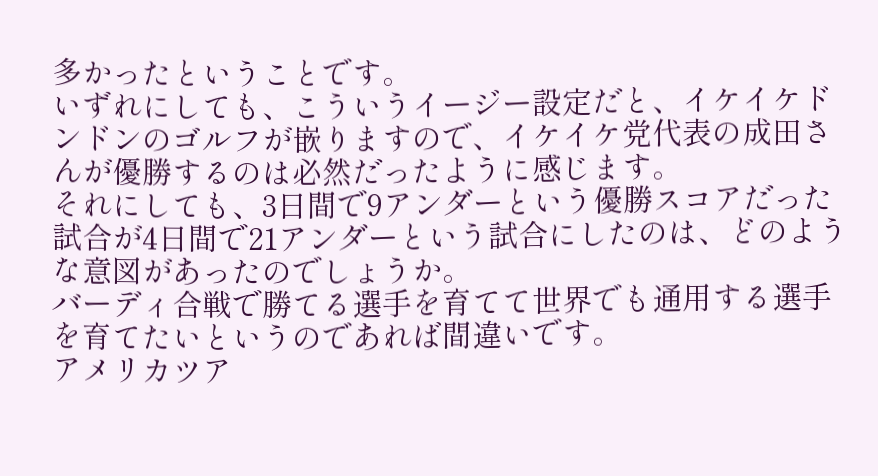多かったということです。
いずれにしても、こういうイージー設定だと、イケイケドンドンのゴルフが嵌りますので、イケイケ党代表の成田さんが優勝するのは必然だったように感じます。
それにしても、3日間で9アンダーという優勝スコアだった試合が4日間で21アンダーという試合にしたのは、どのような意図があったのでしょうか。
バーディ合戦で勝てる選手を育てて世界でも通用する選手を育てたいというのであれば間違いです。
アメリカツア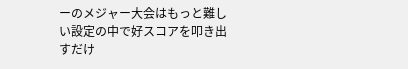ーのメジャー大会はもっと難しい設定の中で好スコアを叩き出すだけ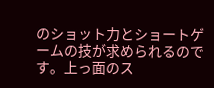のショット力とショートゲームの技が求められるのです。上っ面のス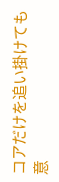コアだけを追い掛けても意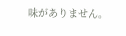味がありません。